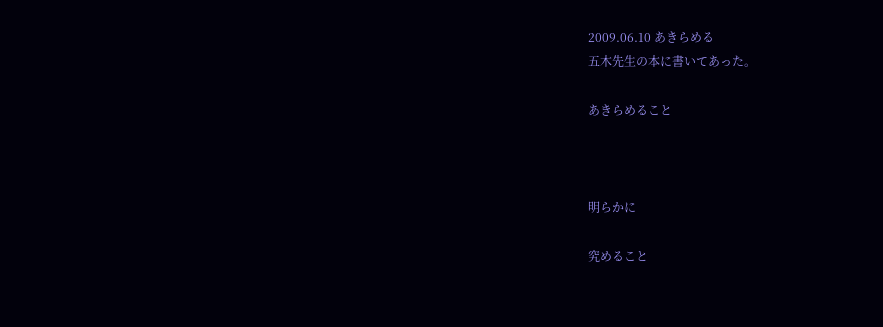2009.06.10 あきらめる
五木先生の本に書いてあった。

あきらめること



明らかに

究めること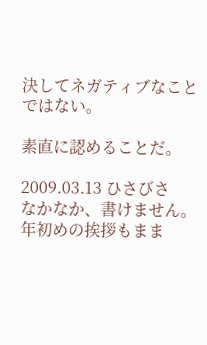決してネガティブなことではない。

素直に認めることだ。

2009.03.13 ひさびさ
なかなか、書けません。
年初めの挨拶もまま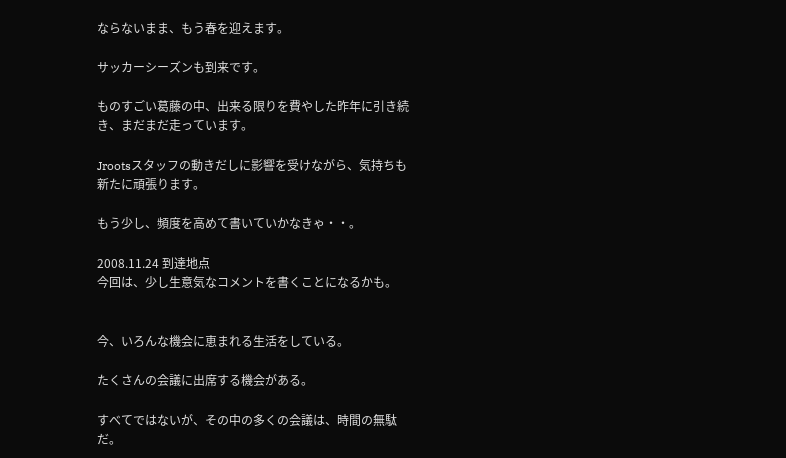ならないまま、もう春を迎えます。

サッカーシーズンも到来です。

ものすごい葛藤の中、出来る限りを費やした昨年に引き続き、まだまだ走っています。

Jrootsスタッフの動きだしに影響を受けながら、気持ちも新たに頑張ります。

もう少し、頻度を高めて書いていかなきゃ・・。

2008.11.24 到達地点
今回は、少し生意気なコメントを書くことになるかも。


今、いろんな機会に恵まれる生活をしている。

たくさんの会議に出席する機会がある。

すべてではないが、その中の多くの会議は、時間の無駄だ。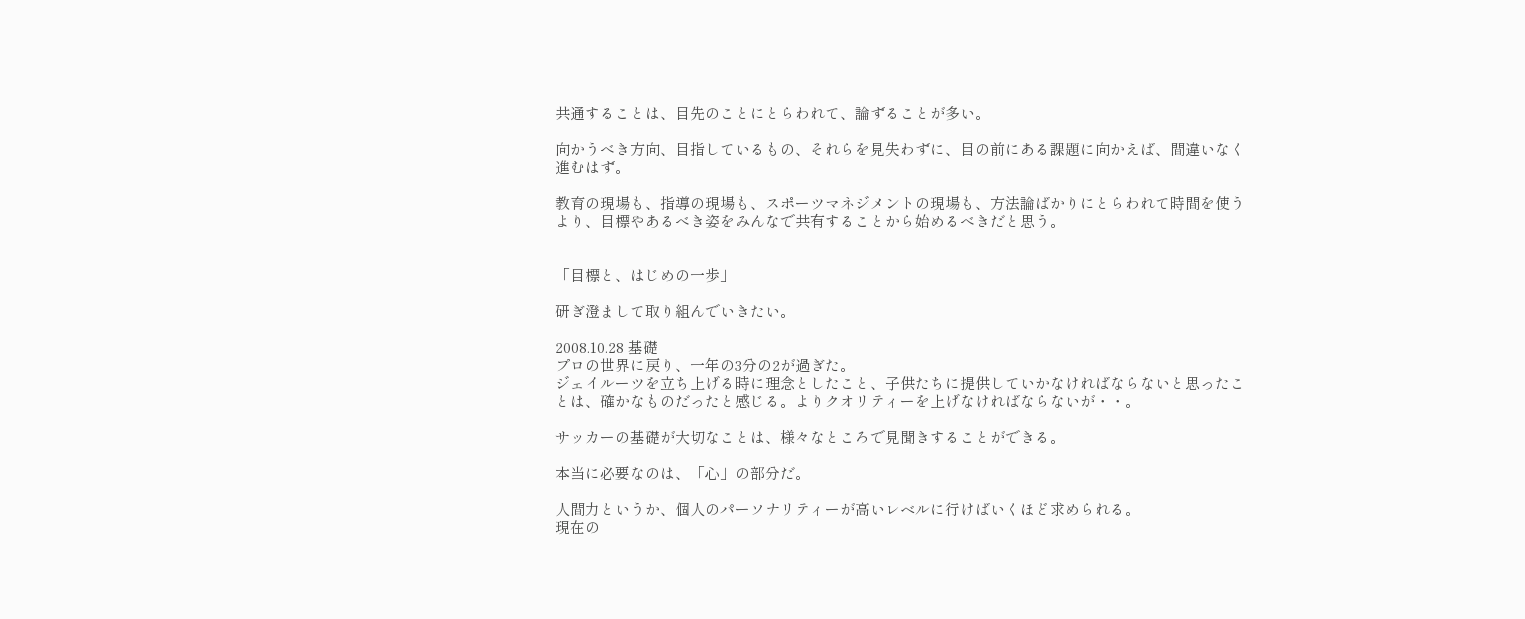共通することは、目先のことにとらわれて、論ずることが多い。

向かうべき方向、目指しているもの、それらを見失わずに、目の前にある課題に向かえば、間違いなく進むはず。

教育の現場も、指導の現場も、スポーツマネジメントの現場も、方法論ばかりにとらわれて時間を使うより、目標やあるべき姿をみんなで共有することから始めるべきだと思う。


「目標と、はじめの一歩」

研ぎ澄まして取り組んでいきたい。

2008.10.28 基礎
プロの世界に戻り、一年の3分の2が過ぎた。
ジェイルーツを立ち上げる時に理念としたこと、子供たちに提供していかなければならないと思ったことは、確かなものだったと感じる。よりクオリティーを上げなければならないが・・。

サッカーの基礎が大切なことは、様々なところで見聞きすることができる。

本当に必要なのは、「心」の部分だ。

人間力というか、個人のパーソナリティーが高いレベルに行けばいくほど求められる。
現在の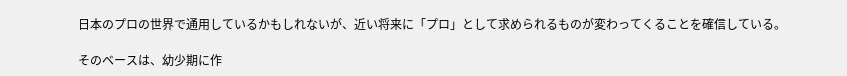日本のプロの世界で通用しているかもしれないが、近い将来に「プロ」として求められるものが変わってくることを確信している。

そのベースは、幼少期に作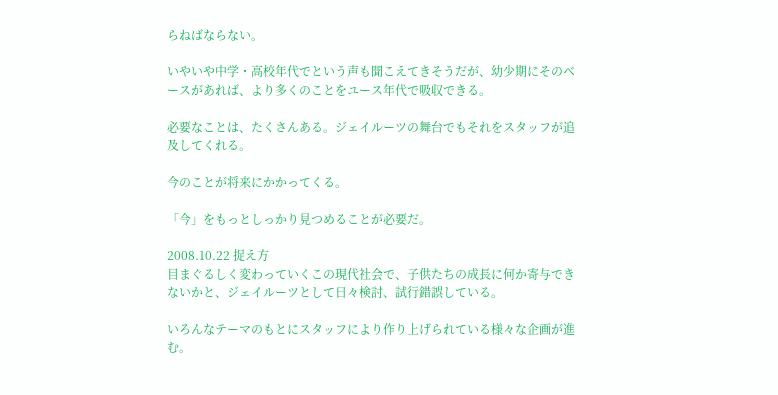らねばならない。

いやいや中学・高校年代でという声も聞こえてきそうだが、幼少期にそのベースがあれば、より多くのことをユース年代で吸収できる。

必要なことは、たくさんある。ジェイルーツの舞台でもそれをスタッフが追及してくれる。

今のことが将来にかかってくる。

「今」をもっとしっかり見つめることが必要だ。

2008.10.22 捉え方
目まぐるしく変わっていくこの現代社会で、子供たちの成長に何か寄与できないかと、ジェイルーツとして日々検討、試行錯誤している。

いろんなテーマのもとにスタッフにより作り上げられている様々な企画が進む。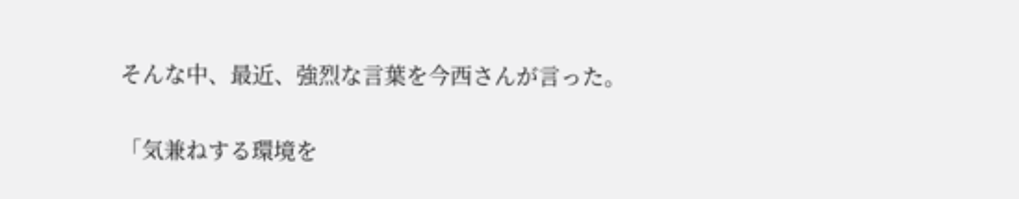そんな中、最近、強烈な言葉を今西さんが言った。

「気兼ねする環境を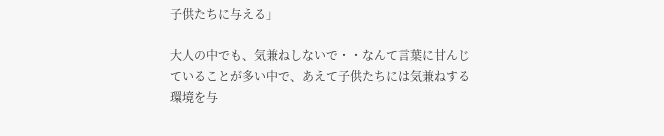子供たちに与える」

大人の中でも、気兼ねしないで・・なんて言葉に甘んじていることが多い中で、あえて子供たちには気兼ねする環境を与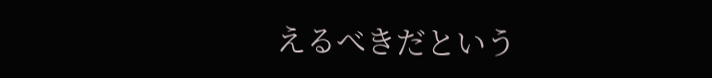えるべきだという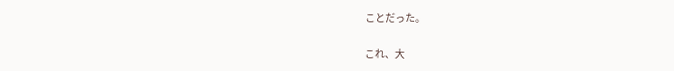ことだった。

これ、大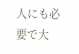人にも必要で大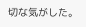切な気がした。